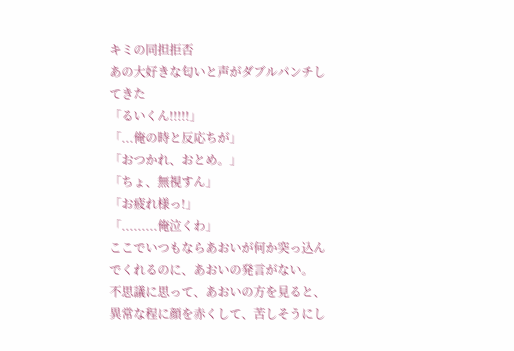キミの同担拒否
あの大好きな匂いと声がダブルパンチしてきた
「るいくん!!!!!」
「...俺の時と反応ちが」
「おつかれ、おとめ。」
「ちょ、無視すん」
「お疲れ様っ!」
「.........俺泣くわ」
ここでいつもならあおいが何か突っ込んでくれるのに、あおいの発言がない。
不思議に思って、あおいの方を見ると、異常な程に顔を赤くして、苦しそうにし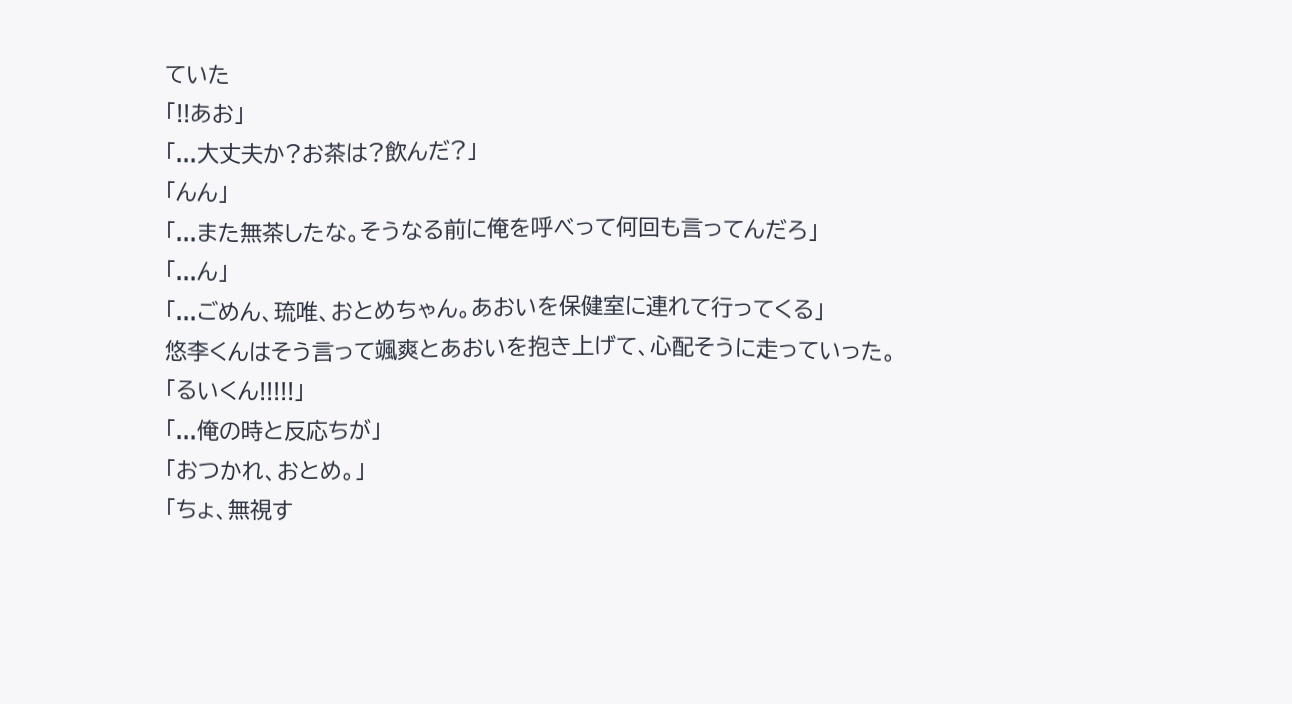ていた
「!!あお」
「...大丈夫か?お茶は?飲んだ?」
「んん」
「...また無茶したな。そうなる前に俺を呼べって何回も言ってんだろ」
「...ん」
「...ごめん、琉唯、おとめちゃん。あおいを保健室に連れて行ってくる」
悠李くんはそう言って颯爽とあおいを抱き上げて、心配そうに走っていった。
「るいくん!!!!!」
「...俺の時と反応ちが」
「おつかれ、おとめ。」
「ちょ、無視す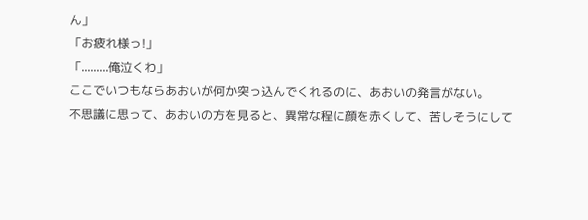ん」
「お疲れ様っ!」
「.........俺泣くわ」
ここでいつもならあおいが何か突っ込んでくれるのに、あおいの発言がない。
不思議に思って、あおいの方を見ると、異常な程に顔を赤くして、苦しそうにして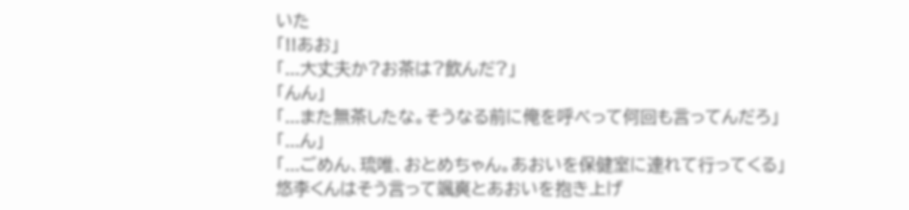いた
「!!あお」
「...大丈夫か?お茶は?飲んだ?」
「んん」
「...また無茶したな。そうなる前に俺を呼べって何回も言ってんだろ」
「...ん」
「...ごめん、琉唯、おとめちゃん。あおいを保健室に連れて行ってくる」
悠李くんはそう言って颯爽とあおいを抱き上げ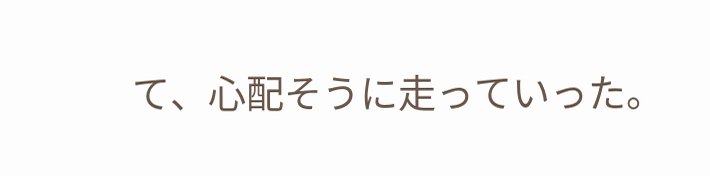て、心配そうに走っていった。